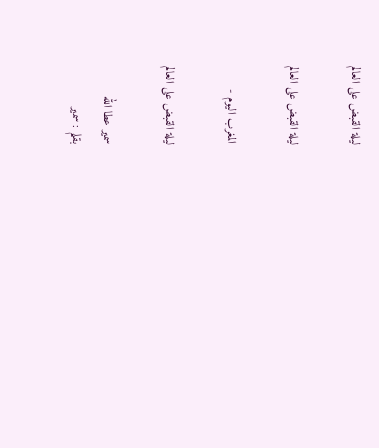ليلة القبض على العالم

ليلة القبض على العالم

المغرب اليوم -

ليلة القبض على العالم

سمير عطا الله
بقلم : سمير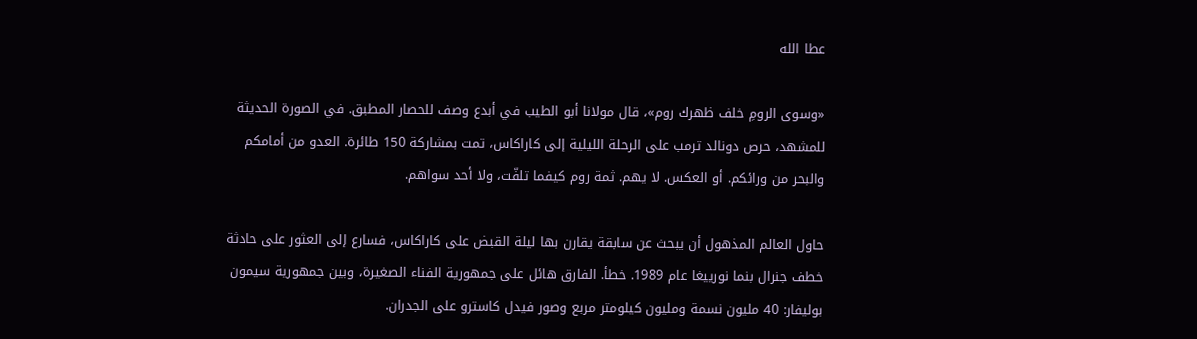عطا الله

«وسوى الرومِ خلف ظهرك روم»، قال مولانا أبو الطيب في أبدع وصف للحصار المطبق. في الصورة الحديثة للمشهد، حرص دونالد ترمب على الرحلة الليلية إلى كاراكاس، تمت بمشاركة 150 طائرة. العدو من أمامكم والبحر من ورائكم. أو العكس. لا يهم. ثمة روم كيفما تلفّت، ولا أحد سواهم.

حاول العالم المذهول أن يبحث عن سابقة يقارن بها ليلة القبض على كاراكاس، فسارع إلى العثور على حادثة خطف جنرال بنما نورييغا عام 1989. خطأ. الفارق هائل على جمهورية الفناء الصغيرة، وبين جمهورية سيمون بوليفار: 40 مليون نسمة ومليون كيلومتر مربع وصور فيدل كاسترو على الجدران.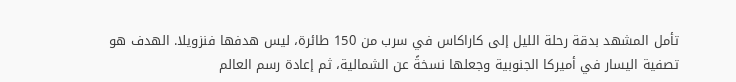تأمل المشهد بدقة رحلة الليل إلى كاراكاس في سرب من 150 طائرة، ليس هدفها فنزويلا. الهدف هو تصفية اليسار في أميركا الجنوبية وجعلها نسخةً عن الشمالية، ثم إعادة رسم العالم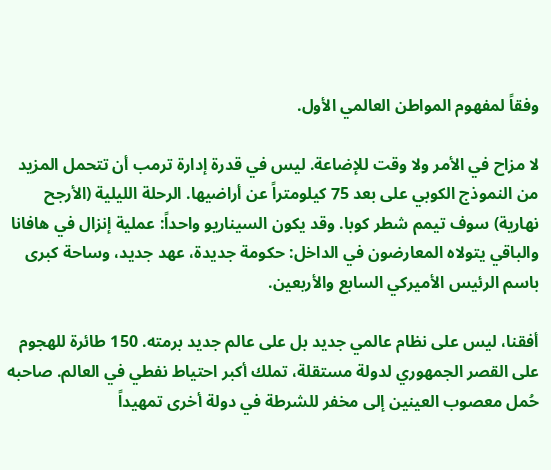وفقاً لمفهوم المواطن العالمي الأول.

لا مزاح في الأمر ولا وقت للإضاعة. ليس في قدرة إدارة ترمب أن تتحمل المزيد من النموذج الكوبي على بعد 75 كيلومتراً عن أراضيها. الرحلة الليلية (الأرجح نهارية) سوف تيمم شطر كوبا. وقد يكون السيناريو واحداً: عملية إنزال في هافانا والباقي يتولاه المعارضون في الداخل: حكومة جديدة، عهد جديد، وساحة كبرى باسم الرئيس الأميركي السابع والأربعين.

أفقنا، ليس على نظام عالمي جديد بل على عالم جديد برمته. 150 طائرة للهجوم على القصر الجمهوري لدولة مستقلة، تملك أكبر احتياط نفطي في العالم. صاحبه حُمل معصوب العينين إلى مخفر للشرطة في دولة أخرى تمهيداً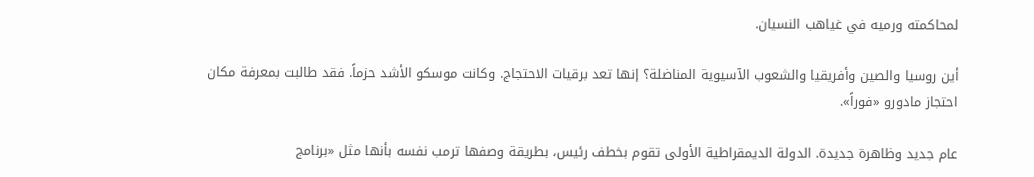لمحاكمته ورميه في غياهب النسيان.

أين روسيا والصين وأفريقيا والشعوب الآسيوية المناضلة؟ إنها تعد برقيات الاحتجاج. وكانت موسكو الأشد حزماً. فقد طالبت بمعرفة مكان احتجاز مادورو «فوراً».

عام جديد وظاهرة جديدة. الدولة الديمقراطية الأولى تقوم بخطف رئيس، بطريقة وصفها ترمب نفسه بأنها مثل «برنامج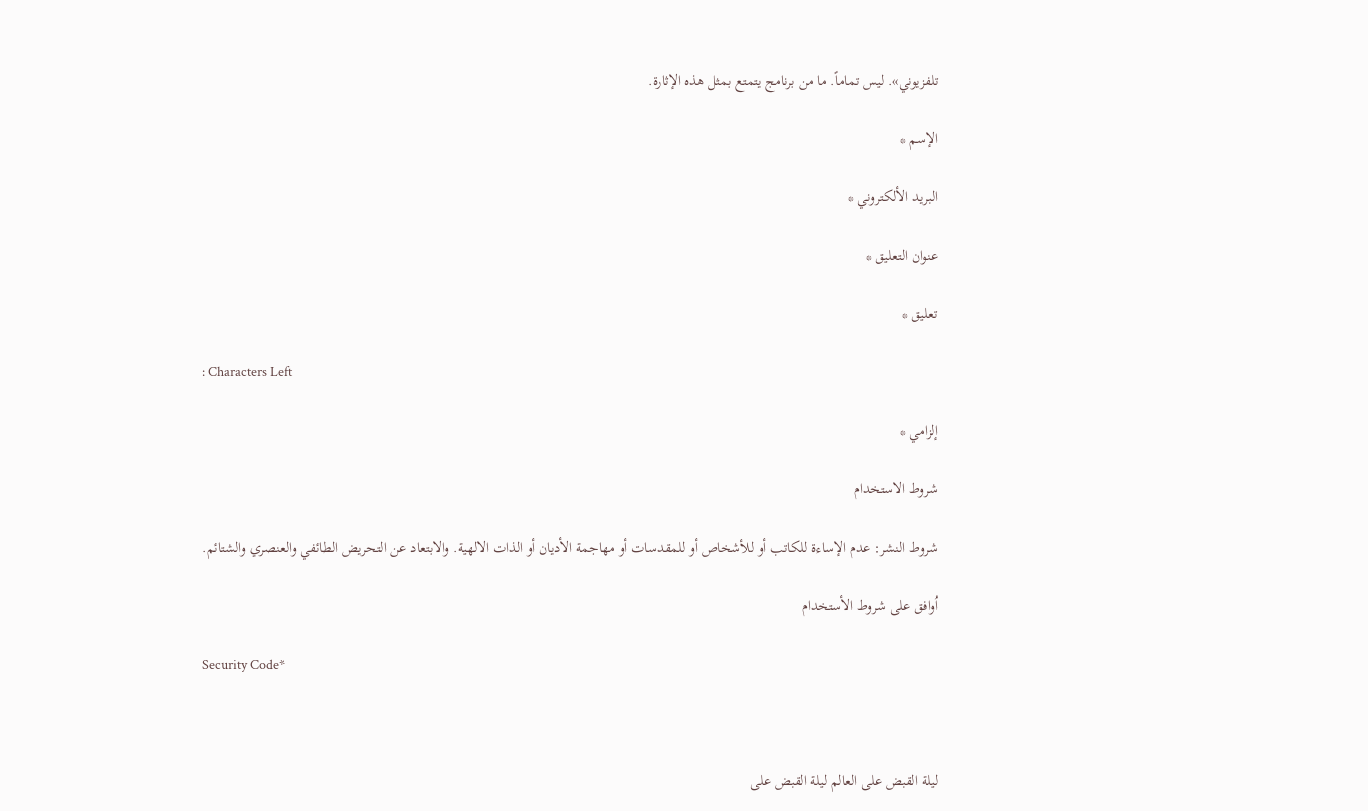تلفزيوني». ليس تماماً. ما من برنامج يتمتع بمثل هذه الإثارة.

الإسم *

البريد الألكتروني *

عنوان التعليق *

تعليق *

: Characters Left

إلزامي *

شروط الاستخدام

شروط النشر: عدم الإساءة للكاتب أو للأشخاص أو للمقدسات أو مهاجمة الأديان أو الذات الالهية. والابتعاد عن التحريض الطائفي والعنصري والشتائم.

اُوافق على شروط الأستخدام

Security Code*



ليلة القبض على العالم ليلة القبض على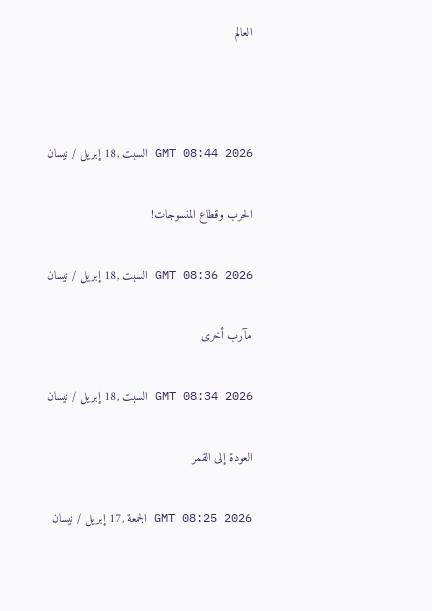العالم



GMT 08:44 2026 السبت ,18 إبريل / نيسان

الحرب وقطاع المنسوجات!

GMT 08:36 2026 السبت ,18 إبريل / نيسان

مآرب أخرى

GMT 08:34 2026 السبت ,18 إبريل / نيسان

العودة إلى القمر

GMT 08:25 2026 الجمعة ,17 إبريل / نيسان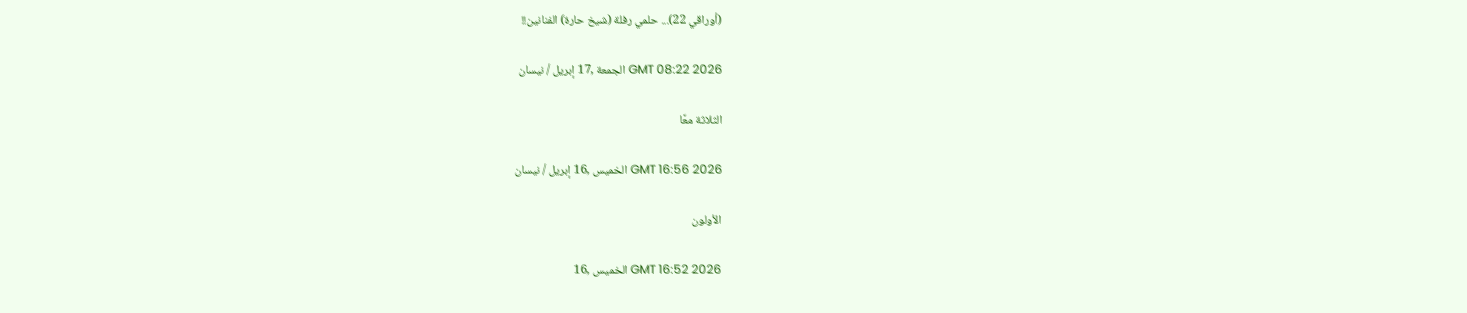(أوراقي 22)... حلمي رفلة (شيخ حارة) الفنانين!!

GMT 08:22 2026 الجمعة ,17 إبريل / نيسان

الثلاثة معًا

GMT 16:56 2026 الخميس ,16 إبريل / نيسان

الأولون

GMT 16:52 2026 الخميس ,16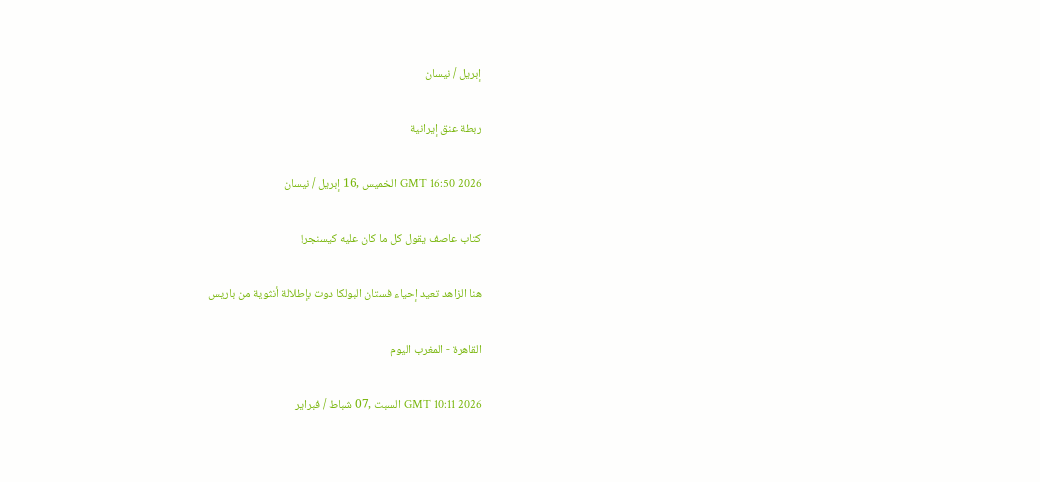إبريل / نيسان

ربطة عنق إيرانية

GMT 16:50 2026 الخميس ,16 إبريل / نيسان

كتاب عاصف يقول كل ما كان عليه كيسنجر!

هنا الزاهد تعيد إحياء فستان البولكا دوت بإطلالة أنثوية من باريس

القاهرة - المغرب اليوم

GMT 10:11 2026 السبت ,07 شباط / فبراير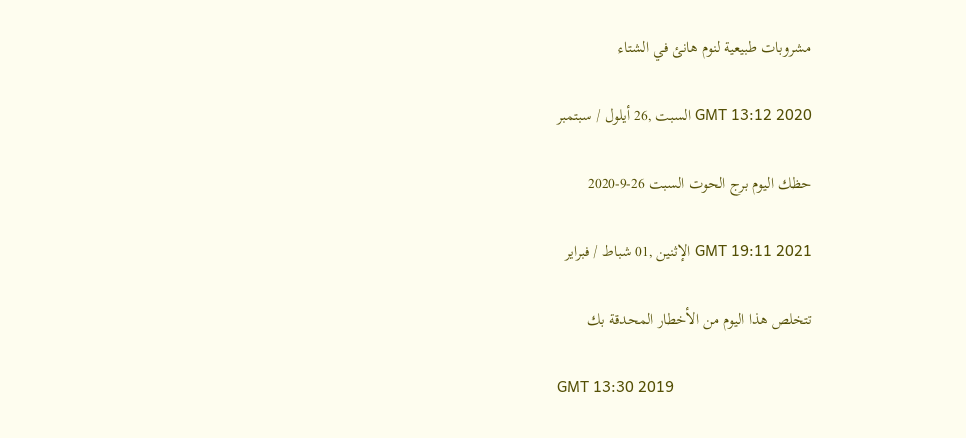مشروبات طبيعية لنوم هانئ في الشتاء

GMT 13:12 2020 السبت ,26 أيلول / سبتمبر

حظك اليوم برج الحوت السبت 26-9-2020

GMT 19:11 2021 الإثنين ,01 شباط / فبراير

تتخلص هذا اليوم من الأخطار المحدقة بك

GMT 13:30 2019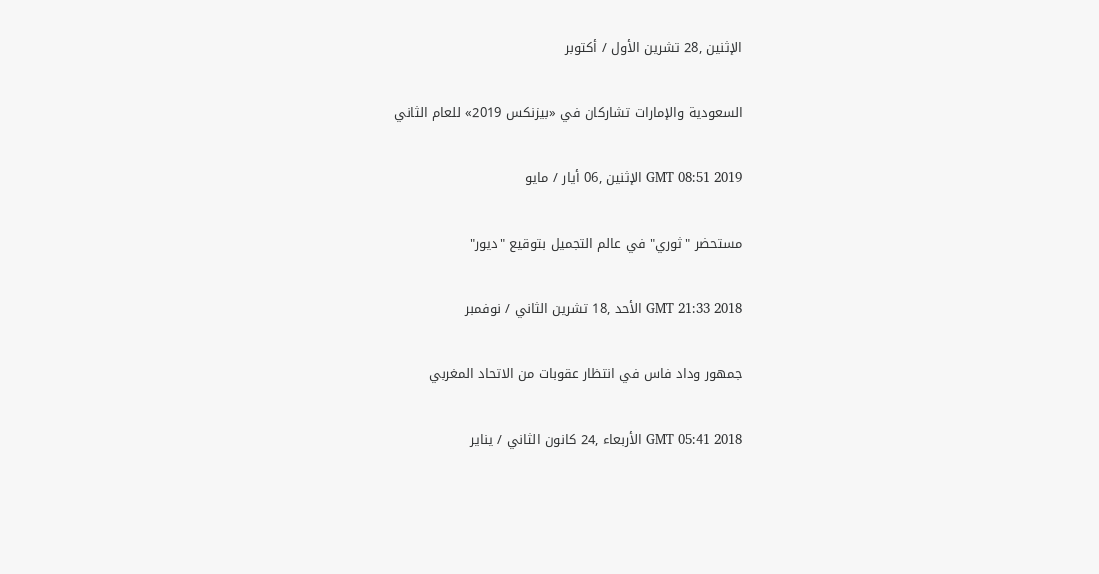الإثنين ,28 تشرين الأول / أكتوبر

السعودية والإمارات تشاركان في «بيزنكس 2019» للعام الثاني

GMT 08:51 2019 الإثنين ,06 أيار / مايو

مستحضر "ثوري" في عالم التجميل بتوقيع "ديور"

GMT 21:33 2018 الأحد ,18 تشرين الثاني / نوفمبر

جمهور وداد فاس في انتظار عقوبات من الاتحاد المغربي

GMT 05:41 2018 الأربعاء ,24 كانون الثاني / يناير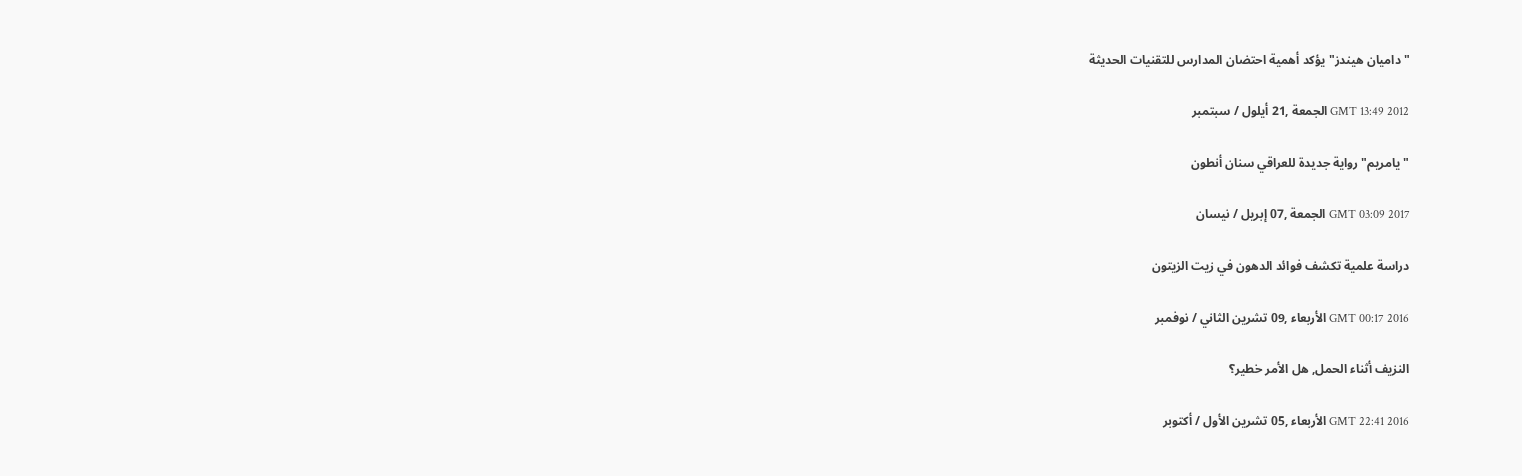"داميان هيندز" يؤكد أهمية احتضان المدارس للتقنيات الحديثة

GMT 13:49 2012 الجمعة ,21 أيلول / سبتمبر

"يامريم" رواية جديدة للعراقي سنان أنطون

GMT 03:09 2017 الجمعة ,07 إبريل / نيسان

دراسة علمية تكشف فوائد الدهون في زيت الزيتون

GMT 00:17 2016 الأربعاء ,09 تشرين الثاني / نوفمبر

النزيف أثناء الحمل, هل الأمر خطير؟

GMT 22:41 2016 الأربعاء ,05 تشرين الأول / أكتوبر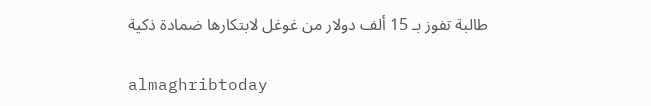طالبة تفوز بـ 15 ألف دولار من غوغل لابتكارها ضمادة ذكية

almaghribtoday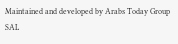Maintained and developed by Arabs Today Group SAL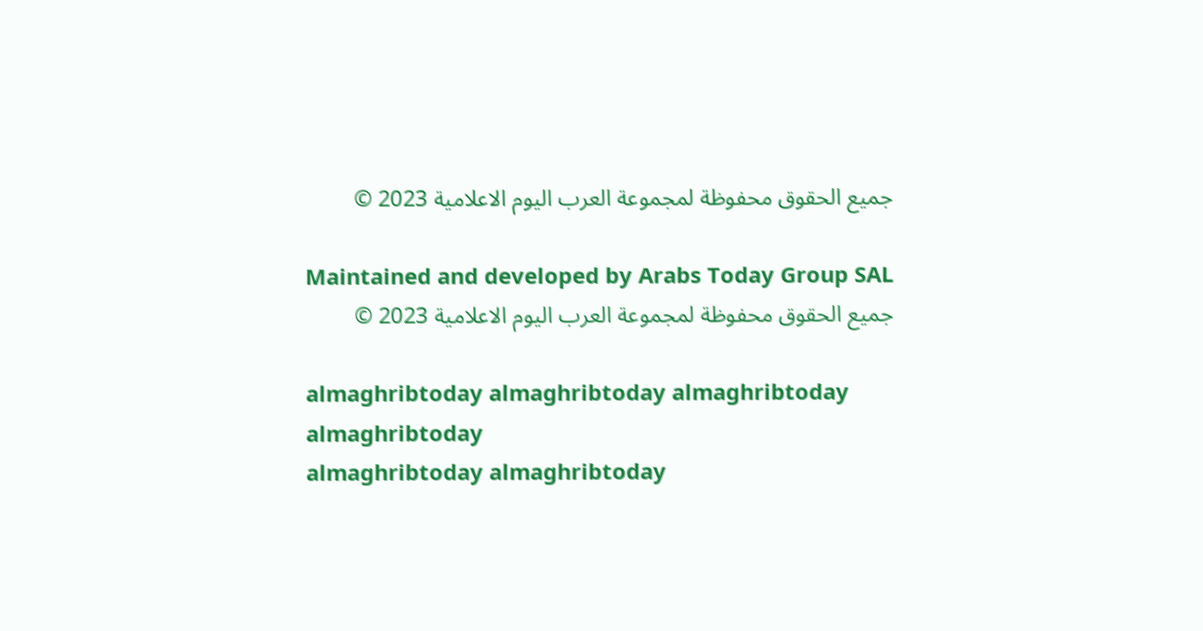جميع الحقوق محفوظة لمجموعة العرب اليوم الاعلامية 2023 ©

Maintained and developed by Arabs Today Group SAL
جميع الحقوق محفوظة لمجموعة العرب اليوم الاعلامية 2023 ©

almaghribtoday almaghribtoday almaghribtoday almaghribtoday
almaghribtoday almaghribtoday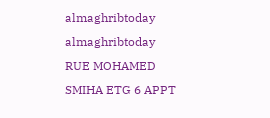almaghribtoday
almaghribtoday
RUE MOHAMED SMIHA ETG 6 APPT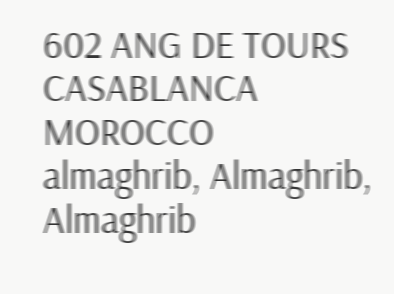602 ANG DE TOURS CASABLANCA MOROCCO
almaghrib, Almaghrib, Almaghrib